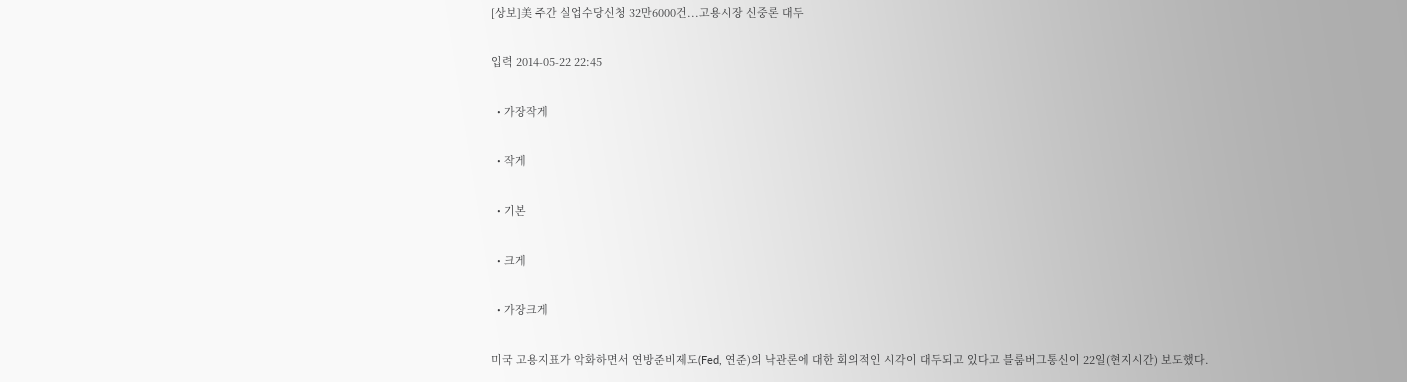[상보]美 주간 실업수당신청 32만6000건...고용시장 신중론 대두

입력 2014-05-22 22:45

  • 가장작게

  • 작게

  • 기본

  • 크게

  • 가장크게

미국 고용지표가 악화하면서 연방준비제도(Fed, 연준)의 낙관론에 대한 회의적인 시각이 대두되고 있다고 블룸버그통신이 22일(현지시간) 보도했다.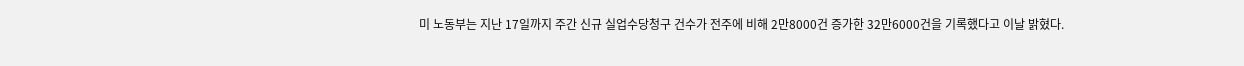미 노동부는 지난 17일까지 주간 신규 실업수당청구 건수가 전주에 비해 2만8000건 증가한 32만6000건을 기록했다고 이날 밝혔다.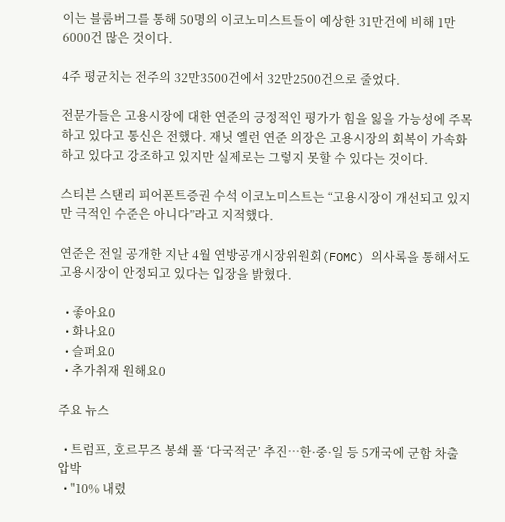이는 블룸버그를 통해 50명의 이코노미스트들이 예상한 31만건에 비해 1만6000건 많은 것이다.

4주 평균치는 전주의 32만3500건에서 32만2500건으로 줄었다.

전문가들은 고용시장에 대한 연준의 긍정적인 평가가 힘을 잃을 가능성에 주목하고 있다고 통신은 전했다. 재닛 옐런 연준 의장은 고용시장의 회복이 가속화하고 있다고 강조하고 있지만 실제로는 그렇지 못할 수 있다는 것이다.

스티븐 스탠리 피어폰트증권 수석 이코노미스트는 “고용시장이 개선되고 있지만 극적인 수준은 아니다”라고 지적했다.

연준은 전일 공개한 지난 4월 연방공개시장위원회(FOMC) 의사록을 통해서도 고용시장이 안정되고 있다는 입장을 밝혔다.

  • 좋아요0
  • 화나요0
  • 슬퍼요0
  • 추가취재 원해요0

주요 뉴스

  • 트럼프, 호르무즈 봉쇄 풀 ‘다국적군’ 추진…한·중·일 등 5개국에 군함 차출 압박
  • "10% 내렸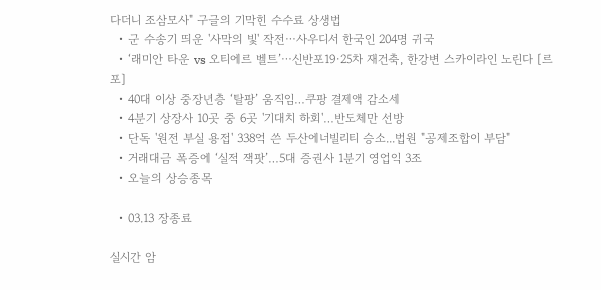다더니 조삼모사" 구글의 기막힌 수수료 상생법
  • 군 수송기 띄운 '사막의 빛' 작전⋯사우디서 한국인 204명 귀국
  • ‘래미안 타운 vs 오티에르 벨트’⋯신반포19·25차 재건축, 한강변 스카이라인 노린다 [르포]
  • 40대 이상 중장년층 ‘탈팡’ 움직임…쿠팡 결제액 감소세
  • 4분기 상장사 10곳 중 6곳 '기대치 하회'…반도체만 선방
  • 단독 '원전 부실 용접' 338억 쓴 두산에너빌리티 승소...법원 "공제조합이 부담"
  • 거래대금 폭증에 ‘실적 잭팟’…5대 증권사 1분기 영업익 3조
  • 오늘의 상승종목

  • 03.13 장종료

실시간 암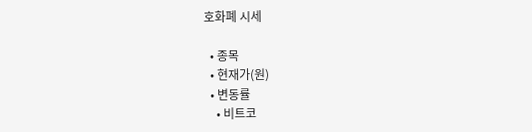호화폐 시세

  • 종목
  • 현재가(원)
  • 변동률
    • 비트코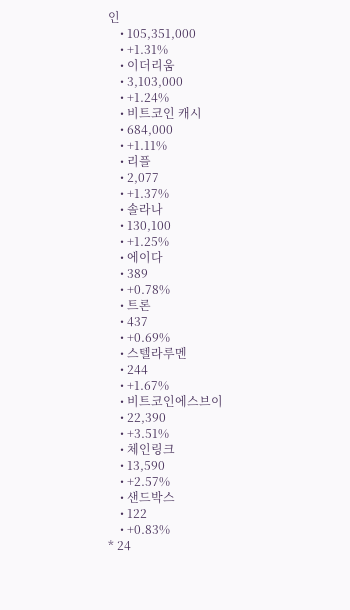인
    • 105,351,000
    • +1.31%
    • 이더리움
    • 3,103,000
    • +1.24%
    • 비트코인 캐시
    • 684,000
    • +1.11%
    • 리플
    • 2,077
    • +1.37%
    • 솔라나
    • 130,100
    • +1.25%
    • 에이다
    • 389
    • +0.78%
    • 트론
    • 437
    • +0.69%
    • 스텔라루멘
    • 244
    • +1.67%
    • 비트코인에스브이
    • 22,390
    • +3.51%
    • 체인링크
    • 13,590
    • +2.57%
    • 샌드박스
    • 122
    • +0.83%
* 24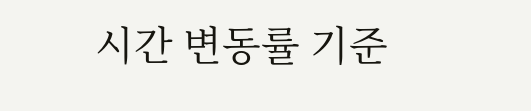시간 변동률 기준